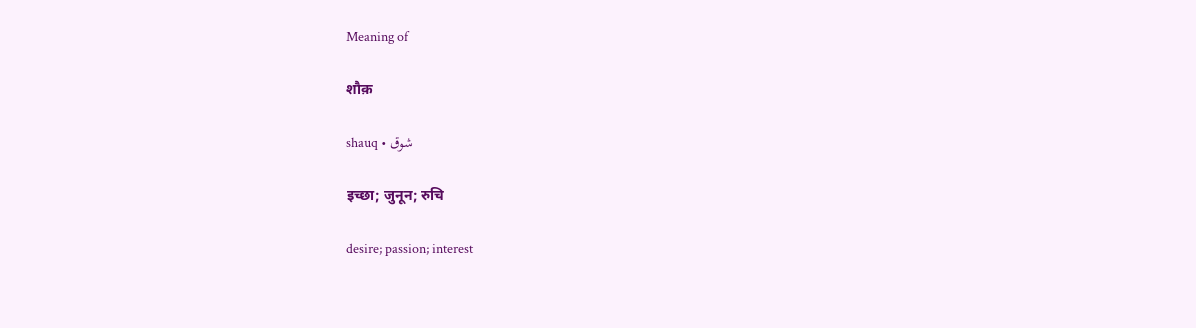Meaning of

शौक़

shauq • شوق

इच्छा; जुनून; रुचि

desire; passion; interest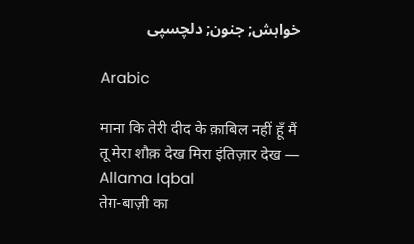خواہش; جنون; دلچسپی

Arabic

माना कि तेरी दीद के क़ाबिल नहीं हूँ मैं तू मेरा शौक़ देख मिरा इंतिज़ार देख — Allama Iqbal
तेग़-बाज़ी का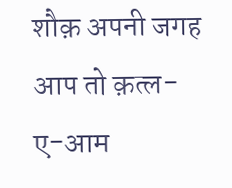शौक़ अपनी जगह आप तो क़त्ल-ए-आम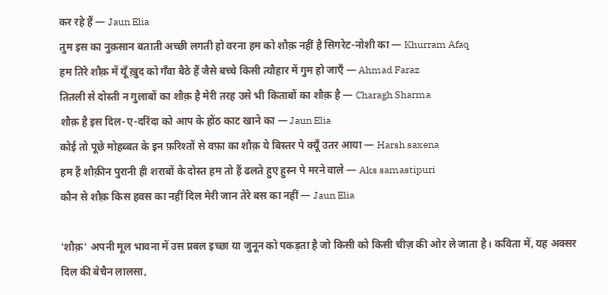कर रहे हैं — Jaun Elia
तुम इस का नुक़सान बताती अच्छी लगती हो वरना हम को शौक़ नहीं है सिगरेट-नोशी का — Khurram Afaq
हम तिरे शौक़ में यूँ ख़ुद को गँवा बैठे हैं जैसे बच्चे किसी त्यौहार में गुम हो जाएँ — Ahmad Faraz
तितली से दोस्ती न गुलाबों का शौक़ है मेरी तरह उसे भी किताबों का शौक़ है — Charagh Sharma
शौक़ है इस दिल-ए-दरिंदा को आप के होंठ काट खाने का — Jaun Elia
कोई तो पूछे मोहब्बत के इन फ़रिश्तों से वफ़ा का शौक़ ये बिस्तर पे क्यूँ उतर आया — Harsh saxena
हम हैं शौक़ीन पुरानी ही शराबों के दोस्त हम तो हैं ढलते हुए हुस्न पे मरने वाले — Aks samastipuri
कौन से शौक़ किस हवस का नहीं दिल मेरी जान तेरे बस का नहीं — Jaun Elia

'शौक़' अपनी मूल भावना में उस प्रबल इच्छा या जुनून को पकड़ता है जो किसी को किसी चीज़ की ओर ले जाता है। कविता में, यह अक्सर दिल की बेचैन लालसा,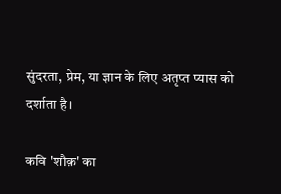सुंदरता, प्रेम, या ज्ञान के लिए अतृप्त प्यास को दर्शाता है।

कवि 'शौक़' का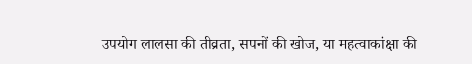उपयोग लालसा की तीव्रता, सपनों की खोज, या महत्वाकांक्षा की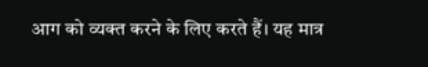आग को व्यक्त करने के लिए करते हैं। यह मात्र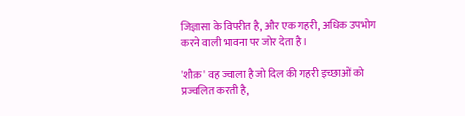जिज्ञासा के विपरीत है, और एक गहरी, अधिक उपभोग करने वाली भावना पर जोर देता है।

'शौक़' वह ज्वाला है जो दिल की गहरी इच्छाओं को प्रज्वलित करती है,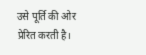उसे पूर्ति की ओर प्रेरित करती है।